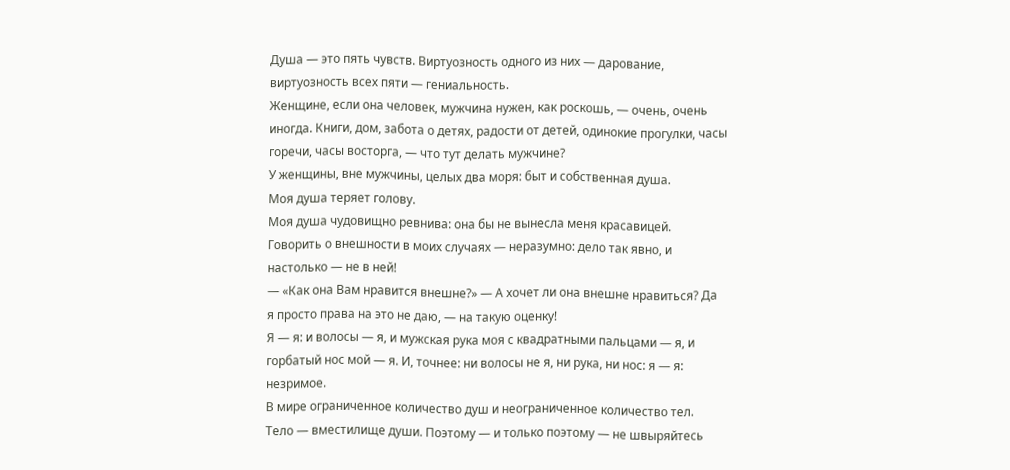Душа — это пять чувств. Виртуозность одного из них — дарование, виртуозность всех пяти — гениальность.
Женщине, если она человек, мужчина нужен, как роскошь, — очень, очень иногда. Книги, дом, забота о детях, радости от детей, одинокие прогулки, часы горечи, часы восторга, — что тут делать мужчине?
У женщины, вне мужчины, целых два моря: быт и собственная душа.
Моя душа теряет голову.
Моя душа чудовищно ревнива: она бы не вынесла меня красавицей.
Говорить о внешности в моих случаях — неразумно: дело так явно, и настолько — не в ней!
— «Как она Вам нравится внешне?» — А хочет ли она внешне нравиться? Да я просто права на это не даю, — на такую оценку!
Я — я: и волосы — я, и мужская рука моя с квадратными пальцами — я, и горбатый нос мой — я. И, точнее: ни волосы не я, ни рука, ни нос: я — я: незримое.
В мире ограниченное количество душ и неограниченное количество тел.
Тело — вместилище души. Поэтому — и только поэтому — не швыряйтесь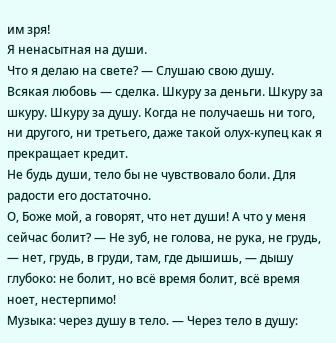им зря!
Я ненасытная на души.
Что я делаю на свете? — Слушаю свою душу.
Всякая любовь — сделка. Шкуру за деньги. Шкуру за шкуру. Шкуру за душу. Когда не получаешь ни того, ни другого, ни третьего, даже такой олух-купец как я прекращает кредит.
Не будь души, тело бы не чувствовало боли. Для радости его достаточно.
О, Боже мой, а говорят, что нет души! А что у меня сейчас болит? — Не зуб, не голова, не рука, не грудь, — нет, грудь, в груди, там, где дышишь, — дышу глубоко: не болит, но всё время болит, всё время ноет, нестерпимо!
Музыка: через душу в тело. — Через тело в душу: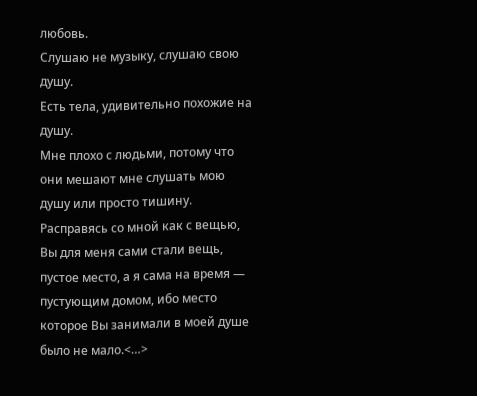любовь.
Слушаю не музыку, слушаю свою душу.
Есть тела, удивительно похожие на душу.
Мне плохо с людьми, потому что они мешают мне слушать мою душу или просто тишину.
Расправясь со мной как с вещью, Вы для меня сами стали вещь, пустое место, а я сама на время — пустующим домом, ибо место которое Вы занимали в моей душе было не малo.<…>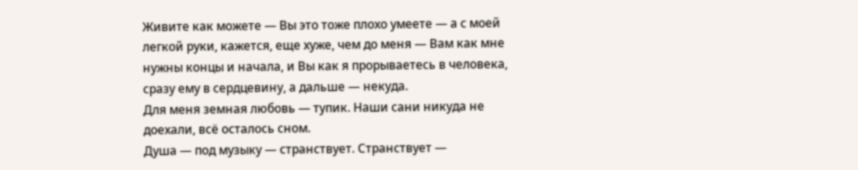Живите как можете — Вы это тоже плохо умеете — а с моей легкой руки, кажется, еще хуже, чем до меня — Вам как мне нужны концы и начала, и Вы как я прорываетесь в человека, сразу ему в сердцевину, а дальше — некуда.
Для меня земная любовь — тупик. Наши сани никуда не доехали, всё осталось сном.
Душа — под музыку — странствует. Странствует —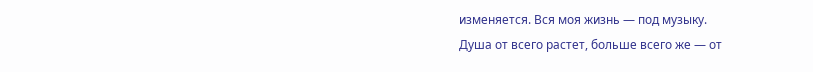изменяется. Вся моя жизнь — под музыку.
Душа от всего растет, больше всего же — от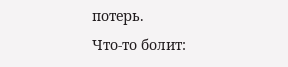потерь.
Что-то болит: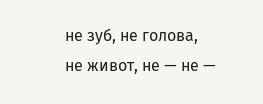не зуб, не голова, не живот, не — не —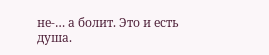не-… а болит. Это и есть душа.